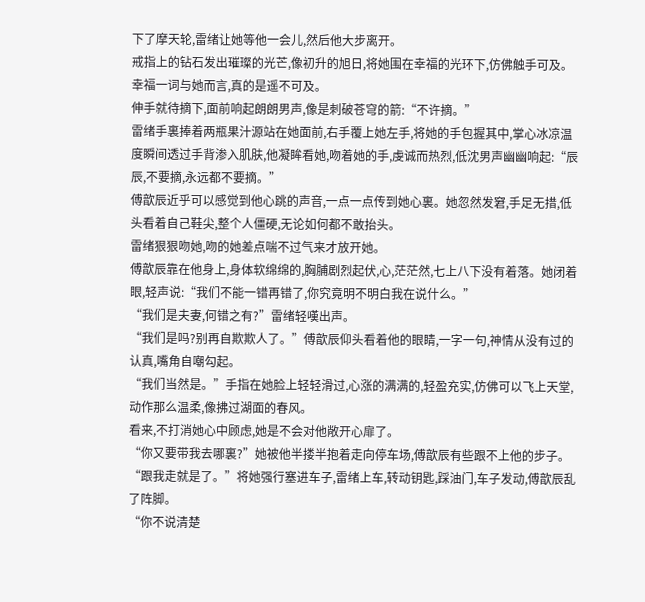下了摩天轮,雷绪让她等他一会儿,然后他大步离开。
戒指上的钻石发出璀璨的光芒,像初升的旭日,将她围在幸福的光环下,仿佛触手可及。
幸福一词与她而言,真的是遥不可及。
伸手就待摘下,面前响起朗朗男声,像是刺破苍穹的箭:“不许摘。”
雷绪手裏捧着两瓶果汁源站在她面前,右手覆上她左手,将她的手包握其中,掌心冰凉温度瞬间透过手背渗入肌肤,他凝眸看她,吻着她的手,虔诚而热烈,低沈男声幽幽响起:“辰辰,不要摘,永远都不要摘。”
傅歆辰近乎可以感觉到他心跳的声音,一点一点传到她心裏。她忽然发窘,手足无措,低头看着自己鞋尖,整个人僵硬,无论如何都不敢抬头。
雷绪狠狠吻她,吻的她差点喘不过气来才放开她。
傅歆辰靠在他身上,身体软绵绵的,胸脯剧烈起伏,心,茫茫然,七上八下没有着落。她闭着眼,轻声说:“我们不能一错再错了,你究竟明不明白我在说什么。”
“我们是夫妻,何错之有?”雷绪轻嘆出声。
“我们是吗?别再自欺欺人了。”傅歆辰仰头看着他的眼睛,一字一句,神情从没有过的认真,嘴角自嘲勾起。
“我们当然是。”手指在她脸上轻轻滑过,心涨的满满的,轻盈充实,仿佛可以飞上天堂,动作那么温柔,像拂过湖面的春风。
看来,不打消她心中顾虑,她是不会对他敞开心扉了。
“你又要带我去哪裏?”她被他半搂半抱着走向停车场,傅歆辰有些跟不上他的步子。
“跟我走就是了。”将她强行塞进车子,雷绪上车,转动钥匙,踩油门,车子发动,傅歆辰乱了阵脚。
“你不说清楚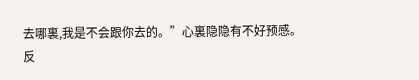去哪裏,我是不会跟你去的。”心裏隐隐有不好预感。
反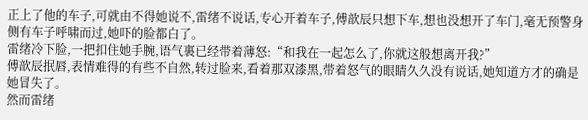正上了他的车子,可就由不得她说不,雷绪不说话,专心开着车子,傅歆辰只想下车,想也没想开了车门,毫无预警身侧有车子呼啸而过,她吓的脸都白了。
雷绪冷下脸,一把扣住她手腕,语气裏已经带着薄怒:“和我在一起怎么了,你就这般想离开我?”
傅歆辰抿唇,表情难得的有些不自然,转过脸来,看着那双漆黑,带着怒气的眼睛久久没有说话,她知道方才的确是她冒失了。
然而雷绪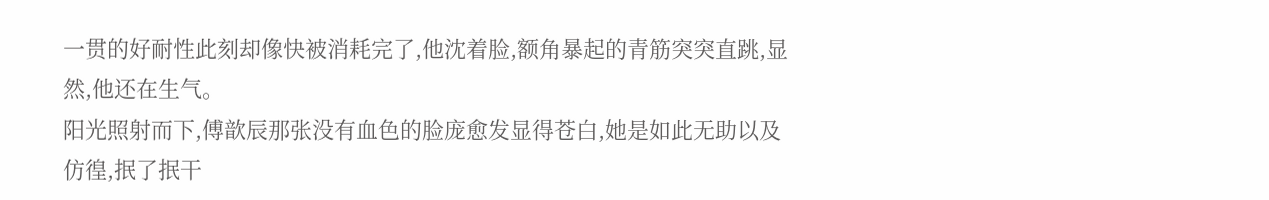一贯的好耐性此刻却像快被消耗完了,他沈着脸,额角暴起的青筋突突直跳,显然,他还在生气。
阳光照射而下,傅歆辰那张没有血色的脸庞愈发显得苍白,她是如此无助以及仿徨,抿了抿干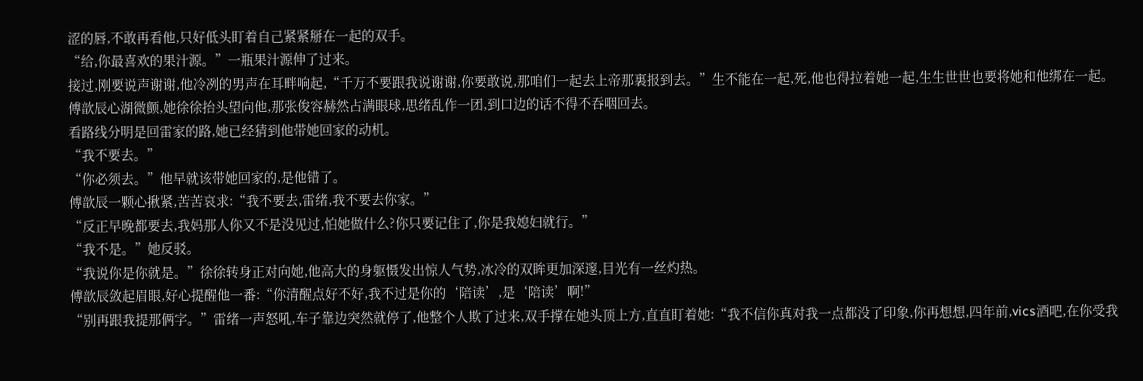涩的唇,不敢再看他,只好低头盯着自己紧紧掰在一起的双手。
“给,你最喜欢的果汁源。”一瓶果汁源伸了过来。
接过,刚要说声谢谢,他冷冽的男声在耳畔响起,“千万不要跟我说谢谢,你要敢说,那咱们一起去上帝那裏报到去。”生不能在一起,死,他也得拉着她一起,生生世世也要将她和他绑在一起。
傅歆辰心湖微颤,她徐徐抬头望向他,那张俊容赫然占满眼球,思绪乱作一团,到口边的话不得不吞咽回去。
看路线分明是回雷家的路,她已经猜到他带她回家的动机。
“我不要去。”
“你必须去。”他早就该带她回家的,是他错了。
傅歆辰一颗心揪紧,苦苦哀求:“我不要去,雷绪,我不要去你家。”
“反正早晚都要去,我妈那人你又不是没见过,怕她做什么?你只要记住了,你是我媳妇就行。”
“我不是。”她反驳。
“我说你是你就是。”徐徐转身正对向她,他高大的身躯慑发出惊人气势,冰冷的双眸更加深邃,目光有一丝灼热。
傅歆辰敛起眉眼,好心提醒他一番:“你清醒点好不好,我不过是你的‘陪读’,是‘陪读’啊!”
“别再跟我提那俩字。”雷绪一声怒吼,车子靠边突然就停了,他整个人欺了过来,双手撑在她头顶上方,直直盯着她:“我不信你真对我一点都没了印象,你再想想,四年前,vics酒吧,在你受我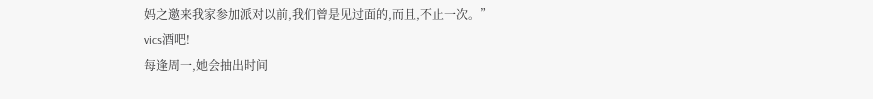妈之邀来我家参加派对以前,我们曾是见过面的,而且,不止一次。”
vics酒吧!
每逢周一,她会抽出时间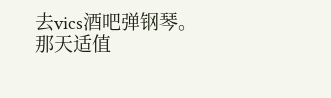去vics酒吧弹钢琴。
那天适值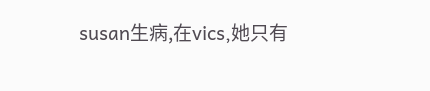susan生病,在vics,她只有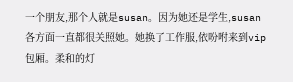一个朋友,那个人就是susan。因为她还是学生,susan各方面一直都很关照她。她换了工作服,依吩咐来到vip包厢。柔和的灯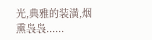光,典雅的装潢,烟熏袅袅......